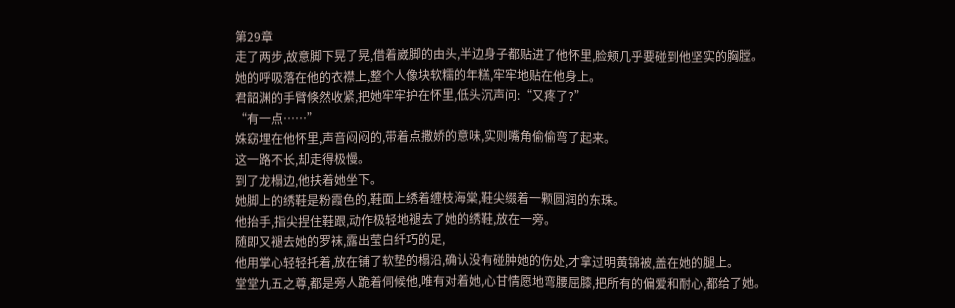第29章
走了两步,故意脚下晃了晃,借着崴脚的由头,半边身子都贴进了他怀里,脸颊几乎要碰到他坚实的胸膛。
她的呼吸落在他的衣襟上,整个人像块软糯的年糕,牢牢地贴在他身上。
君韶渊的手臂倏然收紧,把她牢牢护在怀里,低头沉声问:“又疼了?”
“有一点……”
姝窈埋在他怀里,声音闷闷的,带着点撒娇的意味,实则嘴角偷偷弯了起来。
这一路不长,却走得极慢。
到了龙榻边,他扶着她坐下。
她脚上的绣鞋是粉霞色的,鞋面上绣着缠枝海棠,鞋尖缀着一颗圆润的东珠。
他抬手,指尖捏住鞋跟,动作极轻地褪去了她的绣鞋,放在一旁。
随即又褪去她的罗袜,露出莹白纤巧的足,
他用掌心轻轻托着,放在铺了软垫的榻沿,确认没有碰肿她的伤处,才拿过明黄锦被,盖在她的腿上。
堂堂九五之尊,都是旁人跪着伺候他,唯有对着她,心甘情愿地弯腰屈膝,把所有的偏爱和耐心,都给了她。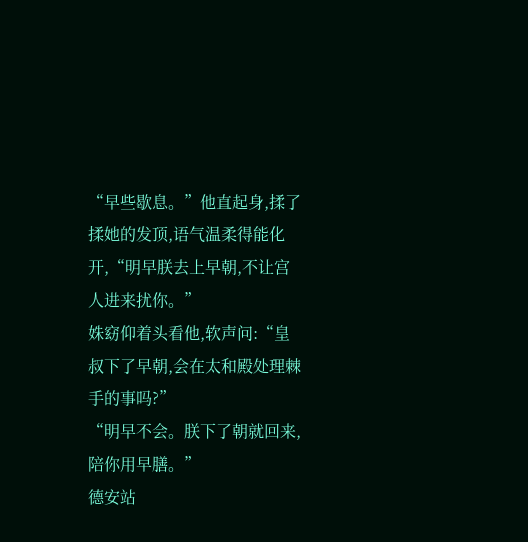“早些歇息。”他直起身,揉了揉她的发顶,语气温柔得能化开,“明早朕去上早朝,不让宫人进来扰你。”
姝窈仰着头看他,软声问:“皇叔下了早朝,会在太和殿处理棘手的事吗?”
“明早不会。朕下了朝就回来,陪你用早膳。”
德安站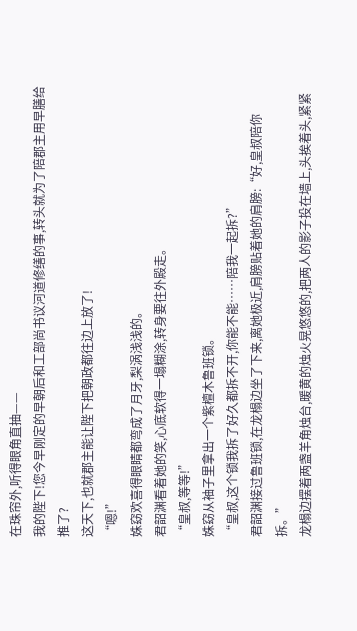在珠帘外,听得眼角直抽——
我的陛下!您今早刚定的早朝后和工部尚书议河道修缮的事,转头就为了陪郡主用早膳给推了?
这天下,也就郡主能让陛下把朝政都往边上放了!
“嗯!”
姝窈欢喜得眼睛都弯成了月牙,梨涡浅浅的。
君韶渊看着她的笑,心底软得一塌糊涂,转身要往外殿走。
“皇叔,等等!”
姝窈从袖子里拿出一个紫檀木鲁班锁。
“皇叔,这个锁我拆了好久都拆不开,你能不能……陪我一起拆?”
君韶渊接过鲁班锁,在龙榻边坐了下来,离她极近,肩膀贴着她的肩膀:“好,皇叔陪你拆。”
龙榻边摆着两盏羊角烛台,暖黄的烛火晃悠悠的,把两人的影子投在墙上,头挨着头,紧紧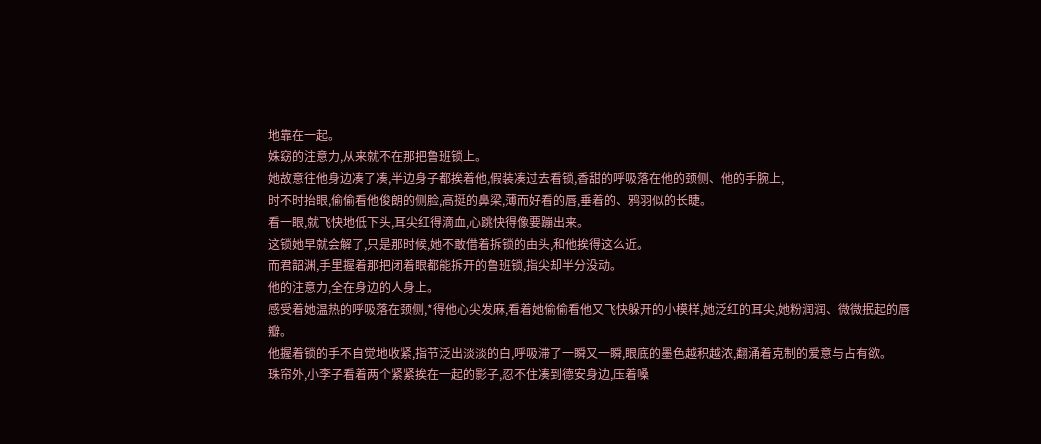地靠在一起。
姝窈的注意力,从来就不在那把鲁班锁上。
她故意往他身边凑了凑,半边身子都挨着他,假装凑过去看锁,香甜的呼吸落在他的颈侧、他的手腕上,
时不时抬眼,偷偷看他俊朗的侧脸,高挺的鼻梁,薄而好看的唇,垂着的、鸦羽似的长睫。
看一眼,就飞快地低下头,耳尖红得滴血,心跳快得像要蹦出来。
这锁她早就会解了,只是那时候,她不敢借着拆锁的由头,和他挨得这么近。
而君韶渊,手里握着那把闭着眼都能拆开的鲁班锁,指尖却半分没动。
他的注意力,全在身边的人身上。
感受着她温热的呼吸落在颈侧,*得他心尖发麻,看着她偷偷看他又飞快躲开的小模样,她泛红的耳尖,她粉润润、微微抿起的唇瓣。
他握着锁的手不自觉地收紧,指节泛出淡淡的白,呼吸滞了一瞬又一瞬,眼底的墨色越积越浓,翻涌着克制的爱意与占有欲。
珠帘外,小李子看着两个紧紧挨在一起的影子,忍不住凑到德安身边,压着嗓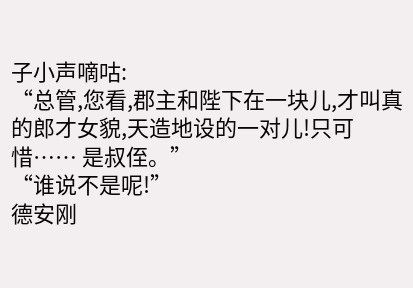子小声嘀咕:
“总管,您看,郡主和陛下在一块儿,才叫真的郎才女貌,天造地设的一对儿!只可惜…… 是叔侄。”
“谁说不是呢!”
德安刚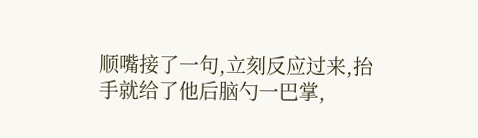顺嘴接了一句,立刻反应过来,抬手就给了他后脑勺一巴掌,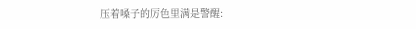压着嗓子的厉色里满是警醒: